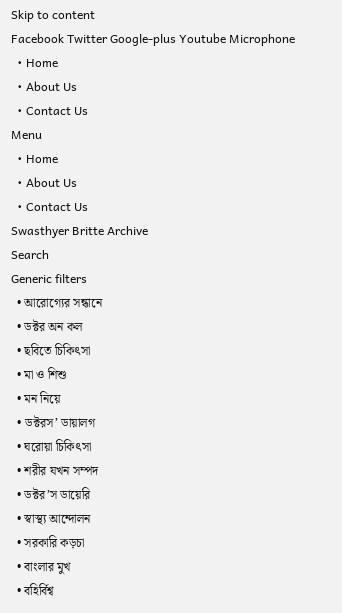Skip to content
Facebook Twitter Google-plus Youtube Microphone
  • Home
  • About Us
  • Contact Us
Menu
  • Home
  • About Us
  • Contact Us
Swasthyer Britte Archive
Search
Generic filters
  • আরোগ্যের সন্ধানে
  • ডক্টর অন কল
  • ছবিতে চিকিৎসা
  • মা ও শিশু
  • মন নিয়ে
  • ডক্টরস’ ডায়ালগ
  • ঘরোয়া চিকিৎসা
  • শরীর যখন সম্পদ
  • ডক্টর’স ডায়েরি
  • স্বাস্থ্য আন্দোলন
  • সরকারি কড়চা
  • বাংলার মুখ
  • বহির্বিশ্ব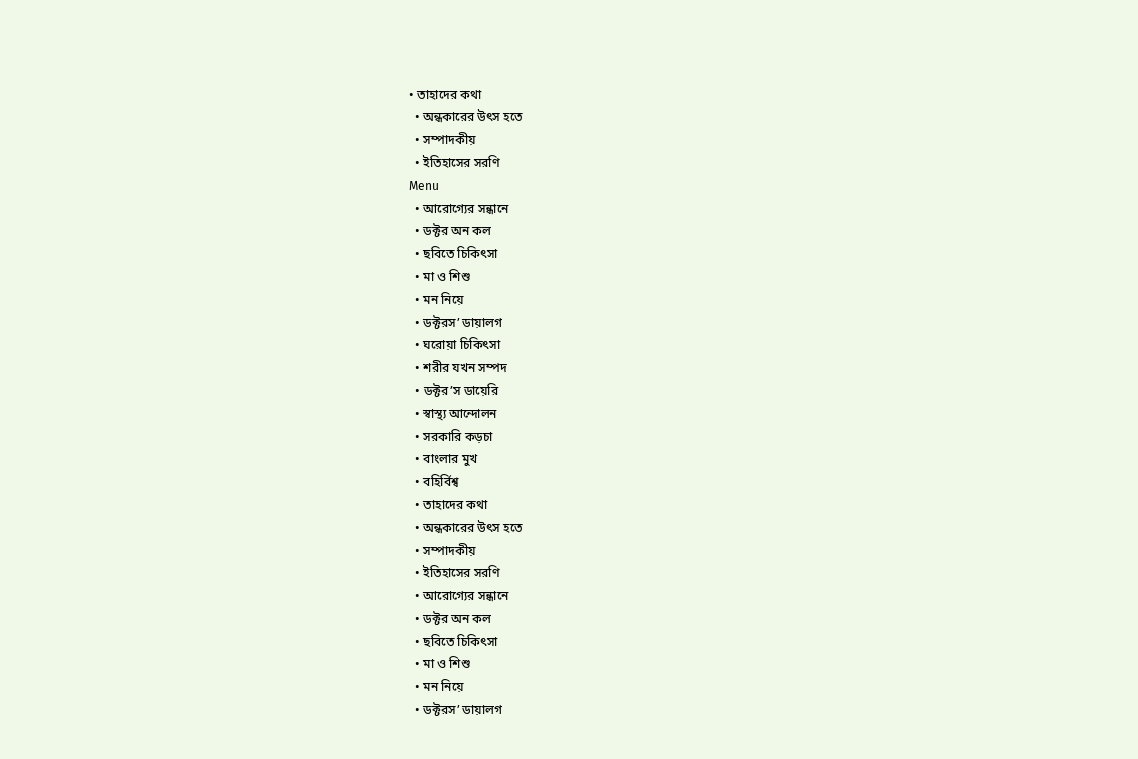• তাহাদের কথা
  • অন্ধকারের উৎস হতে
  • সম্পাদকীয়
  • ইতিহাসের সরণি
Menu
  • আরোগ্যের সন্ধানে
  • ডক্টর অন কল
  • ছবিতে চিকিৎসা
  • মা ও শিশু
  • মন নিয়ে
  • ডক্টরস’ ডায়ালগ
  • ঘরোয়া চিকিৎসা
  • শরীর যখন সম্পদ
  • ডক্টর’স ডায়েরি
  • স্বাস্থ্য আন্দোলন
  • সরকারি কড়চা
  • বাংলার মুখ
  • বহির্বিশ্ব
  • তাহাদের কথা
  • অন্ধকারের উৎস হতে
  • সম্পাদকীয়
  • ইতিহাসের সরণি
  • আরোগ্যের সন্ধানে
  • ডক্টর অন কল
  • ছবিতে চিকিৎসা
  • মা ও শিশু
  • মন নিয়ে
  • ডক্টরস’ ডায়ালগ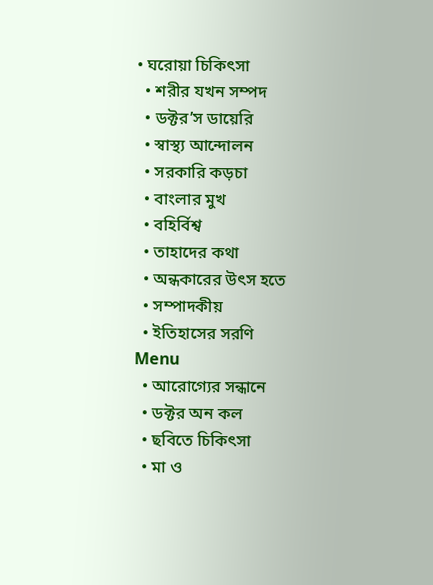• ঘরোয়া চিকিৎসা
  • শরীর যখন সম্পদ
  • ডক্টর’স ডায়েরি
  • স্বাস্থ্য আন্দোলন
  • সরকারি কড়চা
  • বাংলার মুখ
  • বহির্বিশ্ব
  • তাহাদের কথা
  • অন্ধকারের উৎস হতে
  • সম্পাদকীয়
  • ইতিহাসের সরণি
Menu
  • আরোগ্যের সন্ধানে
  • ডক্টর অন কল
  • ছবিতে চিকিৎসা
  • মা ও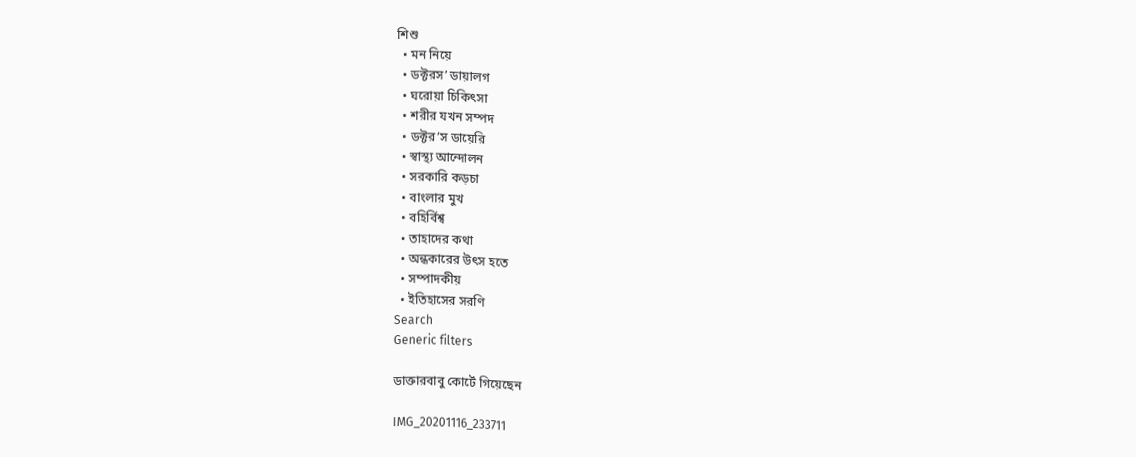শিশু
  • মন নিয়ে
  • ডক্টরস’ ডায়ালগ
  • ঘরোয়া চিকিৎসা
  • শরীর যখন সম্পদ
  • ডক্টর’স ডায়েরি
  • স্বাস্থ্য আন্দোলন
  • সরকারি কড়চা
  • বাংলার মুখ
  • বহির্বিশ্ব
  • তাহাদের কথা
  • অন্ধকারের উৎস হতে
  • সম্পাদকীয়
  • ইতিহাসের সরণি
Search
Generic filters

ডাক্তারবাবু কোর্টে গিয়েছেন

IMG_20201116_233711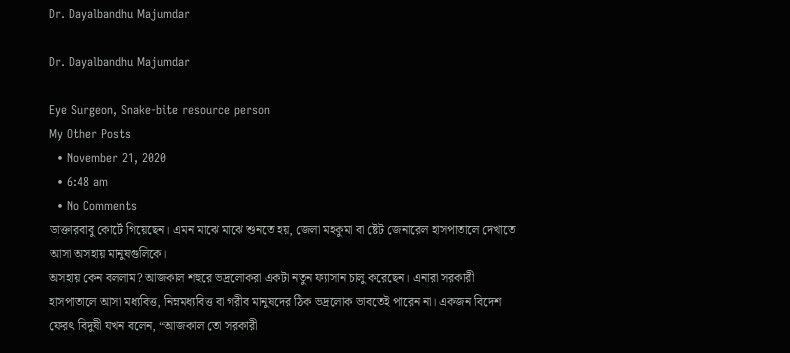Dr. Dayalbandhu Majumdar

Dr. Dayalbandhu Majumdar

Eye Surgeon, Snake-bite resource person
My Other Posts
  • November 21, 2020
  • 6:48 am
  • No Comments
ডাক্তারবাবু কোর্টে গিয়েছেন। এমন মাঝে মাঝে শুনতে হয়, জেলা মহকুমা বা ষ্টেট জেনারেল হাসপাতালে দেখাতে আসা অসহায় মানুষগুলিকে।
অসহায় কেন বললাম? আজকাল শহুরে ভদ্রলোকরা একটা নতুন ফ্যাসান চালু করেছেন। এনারা সরকারী হাসপাতালে আসা মধ্যবিত্ত, নিম্নমধ্যবিত্ত বা গরীব মানুষদের ঠিক ভদ্রলোক ভাবতেই পারেন না। একজন বিদেশ ফেরৎ বিদুষী যখন বলেন, “আজকাল তো সরকারী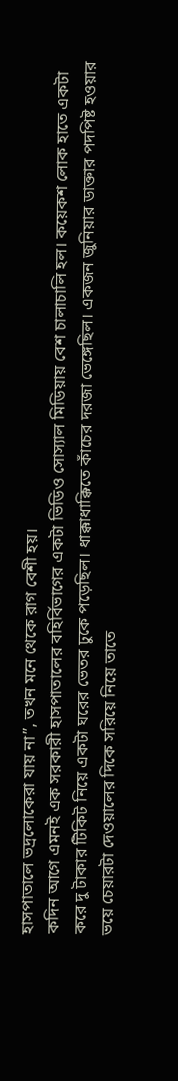হাসপাতালে ভদ্রলোকেরা যায় না”, তখন মনে থেকে রাগ বেশী হয়।
কদিন আগে এমনই এক সরকারী হাসপাতালের বহির্বিভাগের একটা ভিডিও সোস্যাল মিডিয়ায় বেশ চালাচালি হল। কয়েকশ লোক হাতে একটা করে দু টাকার টিকিট নিয়ে একটা ঘরের ভেতর ঢুকে পড়েছিল। ধাক্কাধাক্কিতে কাঁচের দরজা ভেঙ্গেছিল। একজন জুনিয়ার ডাক্তার পদপিষ্ট হওয়ার ভয়ে চেয়ারটা দেওয়ালের দিকে সরিয়ে নিয়ে তাতে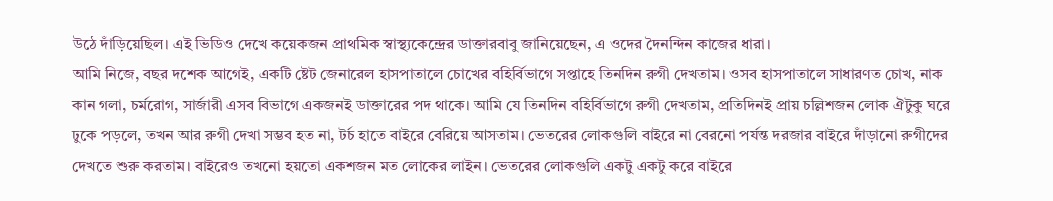উঠে দাঁড়িয়েছিল। এই ভিডিও দেখে কয়েকজন প্রাথমিক স্বাস্থ্যকেন্দ্রের ডাক্তারবাবু জানিয়েছেন, এ ওদের দৈনন্দিন কাজের ধারা।
আমি নিজে, বছর দশেক আগেই, একটি ষ্টেট জেনারেল হাসপাতালে চোখের বহির্বিভাগে সপ্তাহে তিনদিন রুগী দেখতাম। ওসব হাসপাতালে সাধারণত চোখ, নাক কান গলা, চর্মরোগ, সার্জারী এসব বিভাগে একজনই ডাক্তারের পদ থাকে। আমি যে তিনদিন বহির্বিভাগে রুগী দেখতাম, প্রতিদিনই প্রায় চল্লিশজন লোক ঐটুকু ঘরে ঢুকে পড়লে, তখন আর রুগী দেখা সম্ভব হত না, টর্চ হাতে বাইরে বেরিয়ে আসতাম। ভেতরের লোকগুলি বাইরে না বেরনো পর্যন্ত দরজার বাইরে দাঁড়ানো রুগীদের দেখতে শুরু করতাম। বাইরেও তখনো হয়তো একশজন মত লোকের লাইন। ভেতরের লোকগুলি একটু একটু করে বাইরে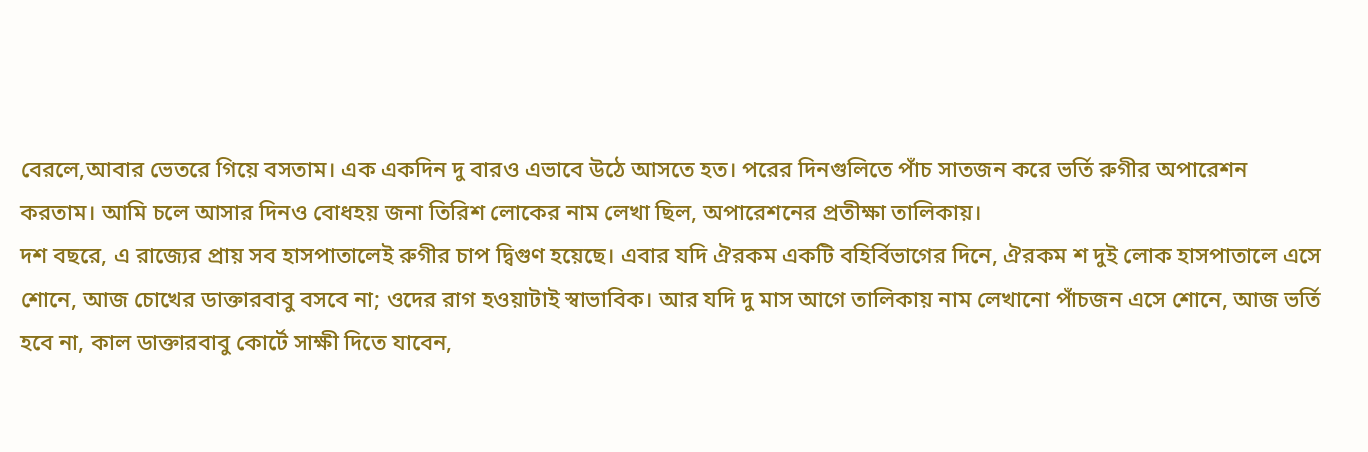বেরলে,আবার ভেতরে গিয়ে বসতাম। এক একদিন দু বারও এভাবে উঠে আসতে হত। পরের দিনগুলিতে পাঁচ সাতজন করে ভর্তি রুগীর অপারেশন করতাম। আমি চলে আসার দিনও বোধহয় জনা তিরিশ লোকের নাম লেখা ছিল, অপারেশনের প্রতীক্ষা তালিকায়।
দশ বছরে, এ রাজ্যের প্রায় সব হাসপাতালেই রুগীর চাপ দ্বিগুণ হয়েছে। এবার যদি ঐরকম একটি বহির্বিভাগের দিনে, ঐরকম শ দুই লোক হাসপাতালে এসে শোনে, আজ চোখের ডাক্তারবাবু বসবে না; ওদের রাগ হওয়াটাই স্বাভাবিক। আর যদি দু মাস আগে তালিকায় নাম লেখানো পাঁচজন এসে শোনে, আজ ভর্তি হবে না, কাল ডাক্তারবাবু কোর্টে সাক্ষী দিতে যাবেন,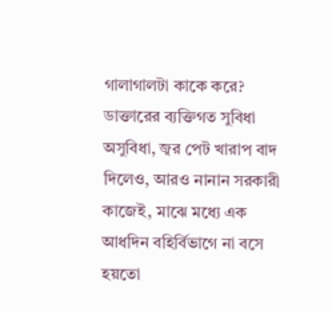গালাগালটা কাকে করে?
ডাক্তারের ব্যক্তিগত সুবিধা অসুবিধা, জ্বর পেট খারাপ বাদ দিলেও, আরও নানান সরকারী কাজেই, মাঝে মধ্যে এক আধদিন বহির্বিভাগে না বসে হয়তো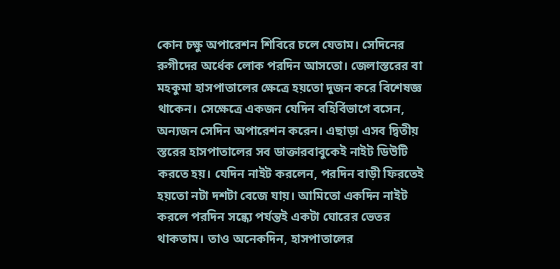কোন চক্ষু অপারেশন শিবিরে চলে যেতাম। সেদিনের রুগীদের অর্ধেক লোক পরদিন আসতো। জেলাস্তরের বা মহকুমা হাসপাতালের ক্ষেত্রে হয়তো দুজন করে বিশেষজ্ঞ থাকেন। সেক্ষেত্রে একজন যেদিন বহির্বিভাগে বসেন, অন্যজন সেদিন অপারেশন করেন। এছাড়া এসব দ্বিতীয় স্তরের হাসপাতালের সব ডাক্তারবাবুকেই নাইট ডিউটি করতে হয়। যেদিন নাইট করলেন, পরদিন বাড়ী ফিরতেই হয়তো নটা দশটা বেজে যায়। আমিতো একদিন নাইট করলে পরদিন সন্ধ্যে পর্যন্তই একটা ঘোরের ভেতর থাকতাম। তাও অনেকদিন, হাসপাতালের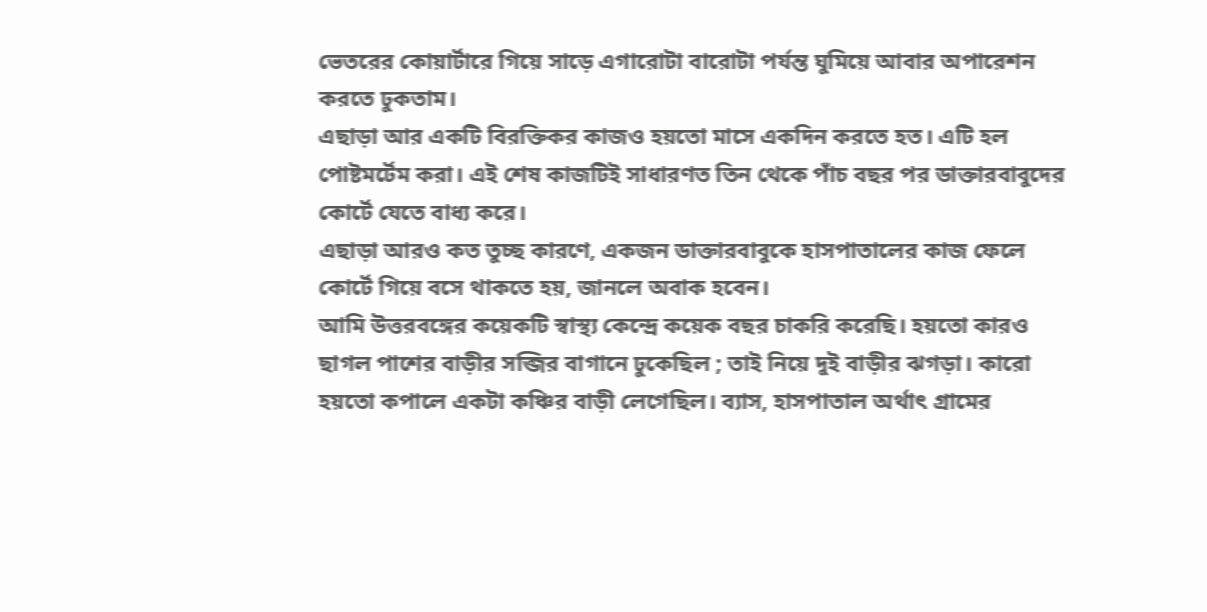ভেতরের কোয়ার্টারে গিয়ে সাড়ে এগারোটা বারোটা পর্যন্ত ঘুমিয়ে আবার অপারেশন করতে ঢুকতাম।
এছাড়া আর একটি বিরক্তিকর কাজও হয়তো মাসে একদিন করতে হত। এটি হল পোষ্টমর্টেম করা। এই শেষ কাজটিই সাধারণত তিন থেকে পাঁচ বছর পর ডাক্তারবাবুদের কোর্টে যেতে বাধ্য করে।
এছাড়া আরও কত তুচ্ছ কারণে, একজন ডাক্তারবাবুকে হাসপাতালের কাজ ফেলে কোর্টে গিয়ে বসে থাকতে হয়, জানলে অবাক হবেন।
আমি উত্তরবঙ্গের কয়েকটি স্বাস্থ্য কেন্দ্রে কয়েক বছর চাকরি করেছি। হয়তো কারও ছাগল পাশের বাড়ীর সব্জির বাগানে ঢুকেছিল ; তাই নিয়ে দুই বাড়ীর ঝগড়া। কারো হয়তো কপালে একটা কঞ্চির বাড়ী লেগেছিল। ব্যাস, হাসপাতাল অর্থাৎ গ্রামের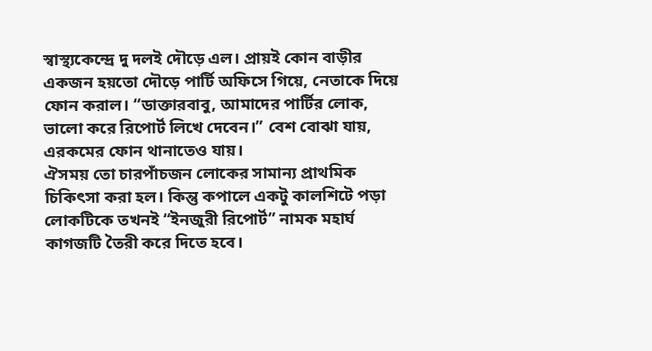স্বাস্থ্যকেন্দ্রে দু দলই দৌড়ে এল। প্রায়ই কোন বাড়ীর একজন হয়তো দৌড়ে পার্টি অফিসে গিয়ে, নেতাকে দিয়ে ফোন করাল। “ডাক্তারবাবু, আমাদের পার্টির লোক, ভালো করে রিপোর্ট লিখে দেবেন।” বেশ বোঝা যায়, এরকমের ফোন থানাতেও যায়।
ঐসময় তো চারপাঁচজন লোকের সামান্য প্রাথমিক চিকিৎসা করা হল। কিন্তু কপালে একটু কালশিটে পড়া লোকটিকে তখনই “ইনজুরী রিপোর্ট” নামক মহার্ঘ কাগজটি তৈরী করে দিতে হবে।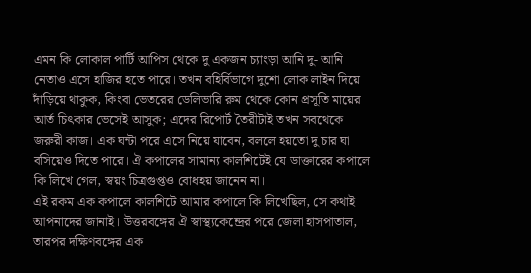এমন কি লোকাল পার্টি আপিস থেকে দু একজন চ্যাংড়া আনি দু- আনি নেতাও এসে হাজির হতে পারে। তখন বহির্বিভাগে দুশো লোক লাইন দিয়ে দাঁড়িয়ে থাকুক, কিংবা ভেতরের ডেলিভারি রুম থেকে কোন প্রসূতি মায়ের আর্ত চিৎকার ভেসেই আসুক; এদের রিপোর্ট তৈরীটাই তখন সবথেকে জরুরী কাজ। এক ঘন্টা পরে এসে নিয়ে যাবেন, বললে হয়তো দু চার ঘা বসিয়েও দিতে পারে। ঐ কপালের সামান্য কালশিটেই যে ডাক্তারের কপালে কি লিখে গেল, স্বয়ং চিত্রগুপ্তও বোধহয় জানেন না।
এই রকম এক কপালে কালশিটে আমার কপালে কি লিখেছিল, সে কথাই আপনাদের জানাই। উত্তরবঙ্গের ঐ স্বাস্থ্যকেন্দ্রের পরে জেলা হাসপাতাল, তারপর দক্ষিণবঙ্গের এক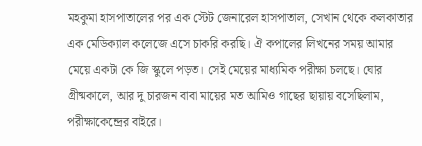মহকুমা হাসপাতালের পর এক স্টেট জেনারেল হাসপাতাল, সেখান থেকে কলকাতার এক মেডিক্যাল কলেজে এসে চাকরি করছি। ঐ কপালের লিখনের সময় আমার মেয়ে একটা কে জি স্কুলে পড়ত। সেই মেয়ের মাধ্যমিক পরীক্ষা চলছে। ঘোর গ্রীষ্মকালে, আর দু চারজন বাবা মায়ের মত আমিও গাছের ছায়ায় বসেছিলাম, পরীক্ষাকেন্দ্রের বাইরে।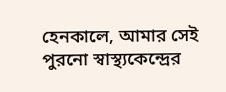হেনকালে, আমার সেই পুরনো স্বাস্থ্যকেন্দ্রের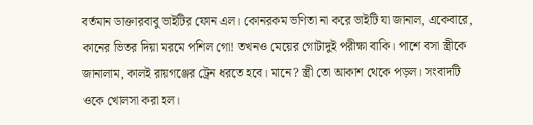বর্তমান ডাক্তারবাবু ভাইটির ফোন এল। কোনরকম ভণিতা না করে ভাইটি যা জানাল, একেবারে, কানের ভিতর দিয়া মরমে পশিল গো! তখনও মেয়ের গোটাদুই পরীক্ষা বাকি। পাশে বসা স্ত্রীকে জানালাম, কালই রায়গঞ্জের ট্রেন ধরতে হবে। মানে? স্ত্রী তো আকাশ থেকে পড়ল। সংবাদটি ওকে খোলসা করা হল।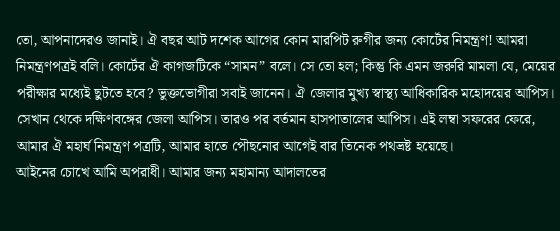তো, আপনাদেরও জানাই। ঐ বছর আট দশেক আগের কোন মারপিট রুগীর জন্য কোর্টের নিমন্ত্রণ! আমরা নিমন্ত্রণপত্রই বলি। কোর্টের ঐ কাগজটিকে “সামন” বলে। সে তো হল; কিন্তু কি এমন জরুরি মামলা যে, মেয়ের পরীক্ষার মধ্যেই ছুটতে হবে? ভুক্তভোগীরা সবাই জানেন। ঐ জেলার মুখ্য স্বাস্থ্য আধিকারিক মহোদয়ের আপিস। সেখান থেকে দক্ষিণবঙ্গের জেলা আপিস। তারও পর বর্তমান হাসপাতালের আপিস। এই লম্বা সফরের ফেরে, আমার ঐ মহার্ঘ নিমন্ত্রণ পত্রটি, আমার হাতে পৌছনোর আগেই বার তিনেক পথভ্রষ্ট হয়েছে।
আইনের চোখে আমি অপরাধী। আমার জন্য মহামান্য আদালতের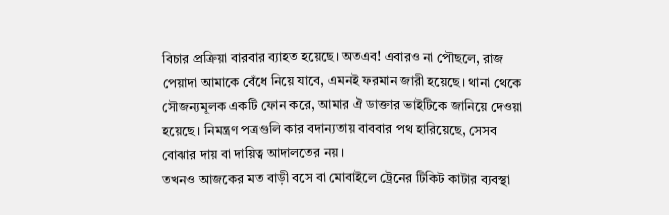বিচার প্রক্রিয়া বারবার ব্যাহত হয়েছে। অতএব! এবারও না পৌছলে, রাজ পেয়াদা আমাকে বেঁধে নিয়ে যাবে, এমনই ফরমান জারী হয়েছে। থানা থেকে সৌজন্যমূলক একটি ফোন করে, আমার ঐ ডাক্তার ভাইটিকে জানিয়ে দেওয়া হয়েছে। নিমন্ত্রণ পত্রগুলি কার বদান্যতায় বাববার পথ হারিয়েছে, সেসব বোঝার দায় বা দায়িত্ব আদালতের নয়।
তখনও আজকের মত বাড়ী বসে বা মোবাইলে ট্রেনের টিকিট কাটার ব্যবস্থা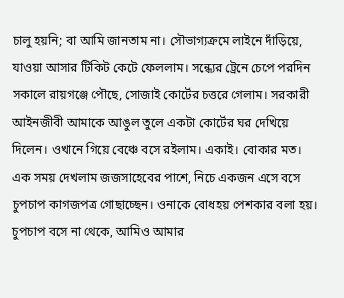চালু হয়নি; বা আমি জানতাম না। সৌভাগ্যক্রমে লাইনে দাঁড়িয়ে, যাওয়া আসার টিকিট কেটে ফেললাম। সন্ধ্যের ট্রেনে চেপে পরদিন সকালে রায়গঞ্জে পৌছে, সোজাই কোর্টের চত্তরে গেলাম। সরকারী আইনজীবী আমাকে আঙুল তুলে একটা কোর্টের ঘর দেখিয়ে দিলেন। ওখানে গিয়ে বেঞ্চে বসে রইলাম। একাই। বোকার মত। এক সময় দেখলাম জজসাহেবের পাশে, নিচে একজন এসে বসে চুপচাপ কাগজপত্র গোছাচ্ছেন। ওনাকে বোধহয় পেশকার বলা হয়। চুপচাপ বসে না থেকে, আমিও আমার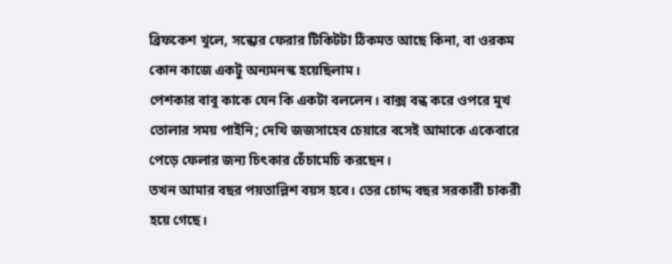ব্রিফকেশ খুলে, সন্ধ্যের ফেরার টিকিটটা ঠিকমত আছে কিনা, বা ওরকম কোন কাজে একটু অন্যমনস্ক হয়েছিলাম।
পেশকার বাবু কাকে যেন কি একটা বললেন। বাক্স বন্ধ করে ওপরে মুখ তোলার সময় পাইনি; দেখি জজসাহেব চেয়ারে বসেই আমাকে একেবারে পেড়ে ফেলার জন্য চিৎকার চেঁচামেচি করছেন।
তখন আমার বছর পয়তাল্লিশ বয়স হবে। তের চোদ্দ বছর সরকারী চাকরী হয়ে গেছে।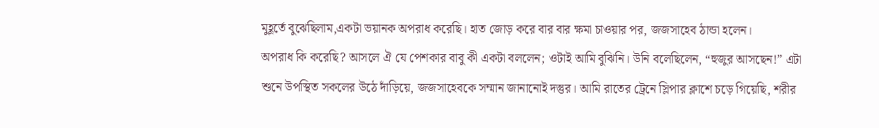মুহূর্তে বুঝেছিলাম,একটা ভয়ানক অপরাধ করেছি। হাত জোড় করে বার বার ক্ষমা চাওয়ার পর, জজসাহেব ঠান্ডা হলেন।
অপরাধ কি করেছি? আসলে ঐ যে পেশকার বাবু কী একটা বললেন; ওটাই আমি বুঝিনি। উনি বলেছিলেন, “হুজুর আসছেন!” এটা শুনে উপস্থিত সকলের উঠে দাঁড়িয়ে, জজসাহেবকে সম্মান জানানোই দস্তুর। আমি রাতের ট্রেনে স্লিপার ক্লাশে চড়ে গিয়েছি, শরীর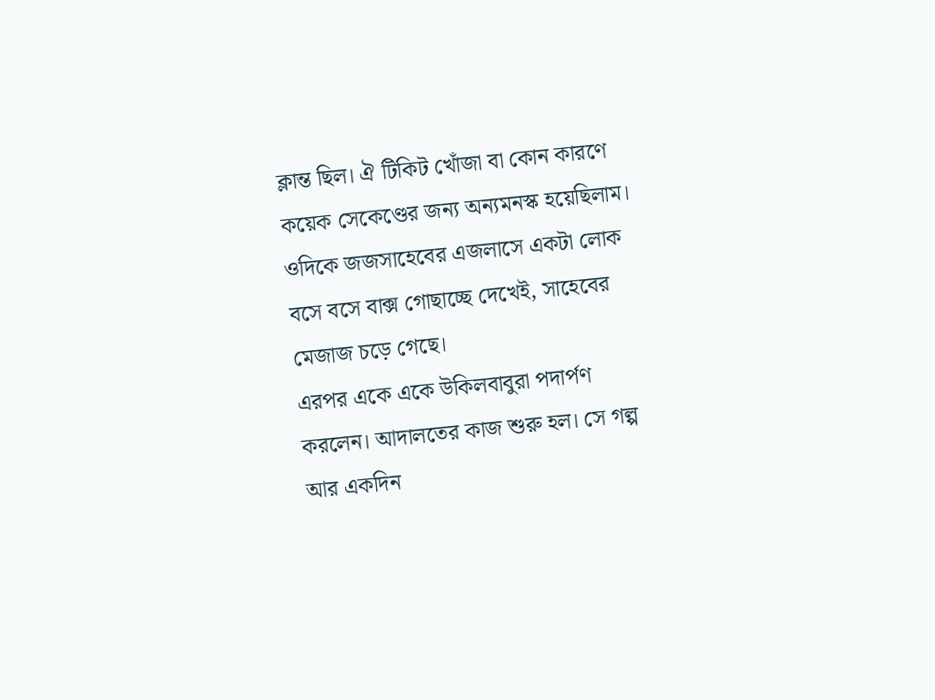ক্লান্ত ছিল। ঐ টিকিট খোঁজা বা কোন কারণে কয়েক সেকেণ্ডের জন্য অন্যমনস্ক হয়েছিলাম। ওদিকে জজসাহেবের এজলাসে একটা লোক বসে বসে বাক্স গোছাচ্ছে দেখেই, সাহেবের মেজাজ চড়ে গেছে।
এরপর একে একে উকিলবাবুরা পদার্পণ করলেন। আদালতের কাজ শুরু হল। সে গল্প আর একদিন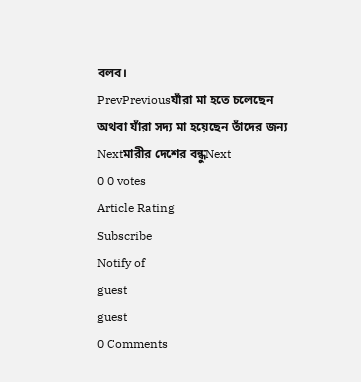বলব।
PrevPreviousযাঁরা মা হতে চলেছেন অথবা যাঁরা সদ‍্য মা হয়েছেন তাঁদের জন্য
Nextমারীর দেশের বন্ধুNext
0 0 votes
Article Rating
Subscribe
Notify of
guest
guest
0 Comments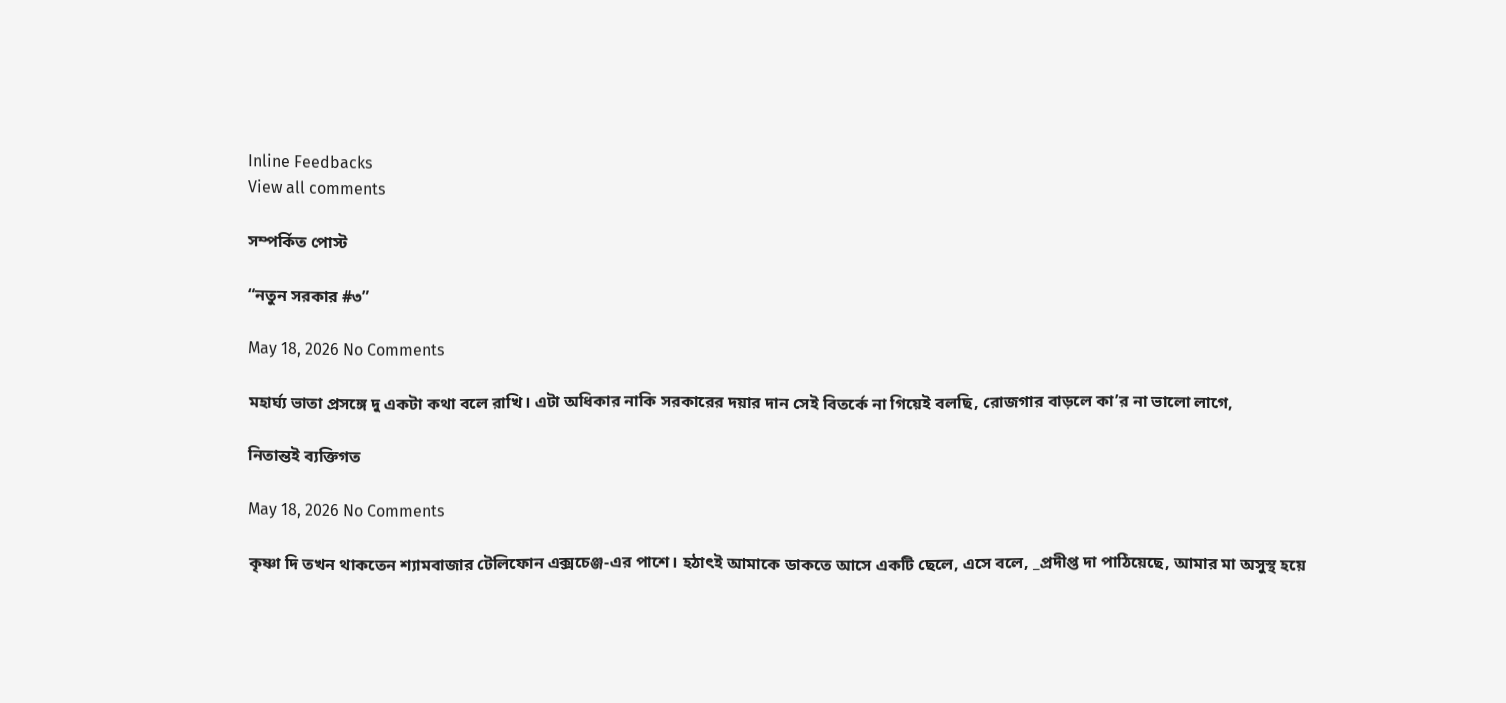Inline Feedbacks
View all comments

সম্পর্কিত পোস্ট

“নতুন সরকার #৩”

May 18, 2026 No Comments

মহার্ঘ্য ভাতা প্রসঙ্গে দু একটা কথা বলে রাখি। এটা অধিকার নাকি সরকারের দয়ার দান সেই বিতর্কে না গিয়েই বলছি, রোজগার বাড়লে কা’র না ভালো লাগে,

নিতান্তই ব্যক্তিগত

May 18, 2026 No Comments

কৃষ্ণা দি তখন থাকতেন শ্যামবাজার টেলিফোন এক্সচেঞ্জ-এর পাশে। হঠাৎই আমাকে ডাকতে আসে একটি ছেলে, এসে বলে, _প্রদীপ্ত দা পাঠিয়েছে, আমার মা অসুস্থ হয়ে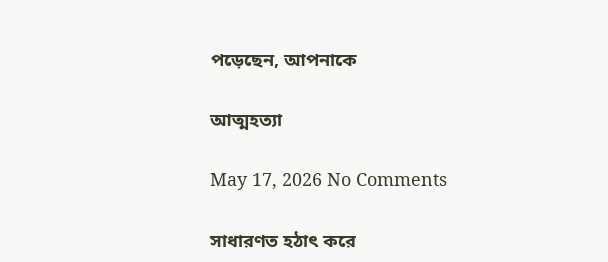পড়েছেন, আপনাকে

আত্মহত্যা

May 17, 2026 No Comments

সাধারণত হঠাৎ করে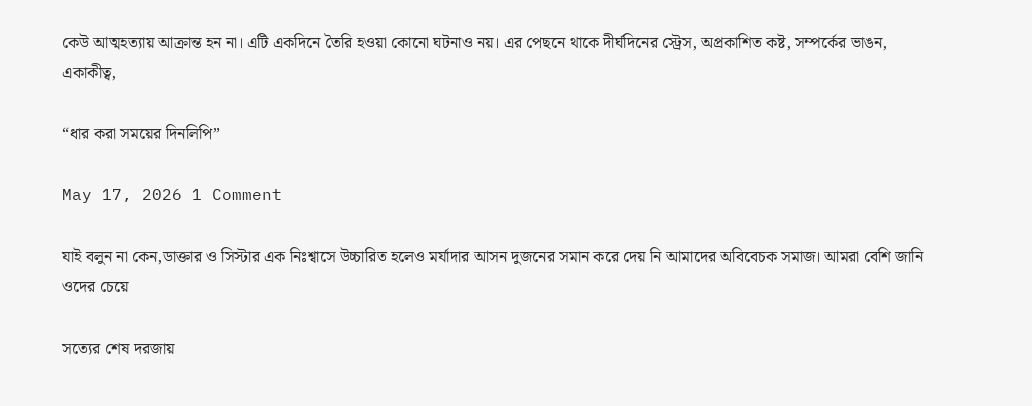কেউ আত্মহত্যায় আক্রান্ত হন না। এটি একদিনে তৈরি হওয়া কোনো ঘটনাও নয়। এর পেছনে থাকে দীর্ঘদিনের স্ট্রেস, অপ্রকাশিত কষ্ট, সম্পর্কের ভাঙন, একাকীত্ব,

“ধার করা সময়ের দিনলিপি”

May 17, 2026 1 Comment

যাই বলুন না কেন,ডাক্তার ও সিস্টার এক নিঃশ্বাসে উচ্চারিত হলেও মর্যাদার আসন দুজনের সমান করে দেয় নি আমাদের অবিবেচক সমাজ। আমরা বেশি জানি ওদের চেয়ে

সত্যের শেষ দরজায়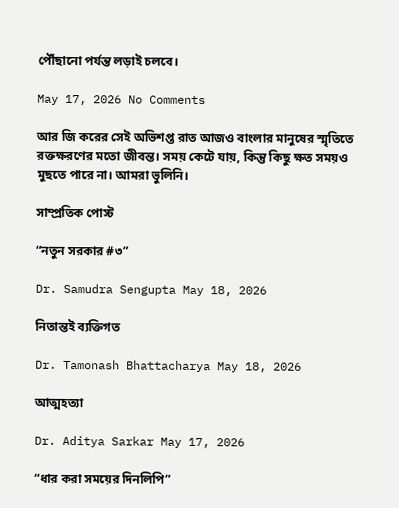পৌঁছানো পর্যন্ত লড়াই চলবে।

May 17, 2026 No Comments

আর জি করের সেই অভিশপ্ত রাত আজও বাংলার মানুষের স্মৃতিতে রক্তক্ষরণের মতো জীবন্ত। সময় কেটে যায়, কিন্তু কিছু ক্ষত সময়ও মুছতে পারে না। আমরা ভুলিনি।

সাম্প্রতিক পোস্ট

“নতুন সরকার #৩”

Dr. Samudra Sengupta May 18, 2026

নিতান্তই ব্যক্তিগত

Dr. Tamonash Bhattacharya May 18, 2026

আত্মহত্যা

Dr. Aditya Sarkar May 17, 2026

“ধার করা সময়ের দিনলিপি”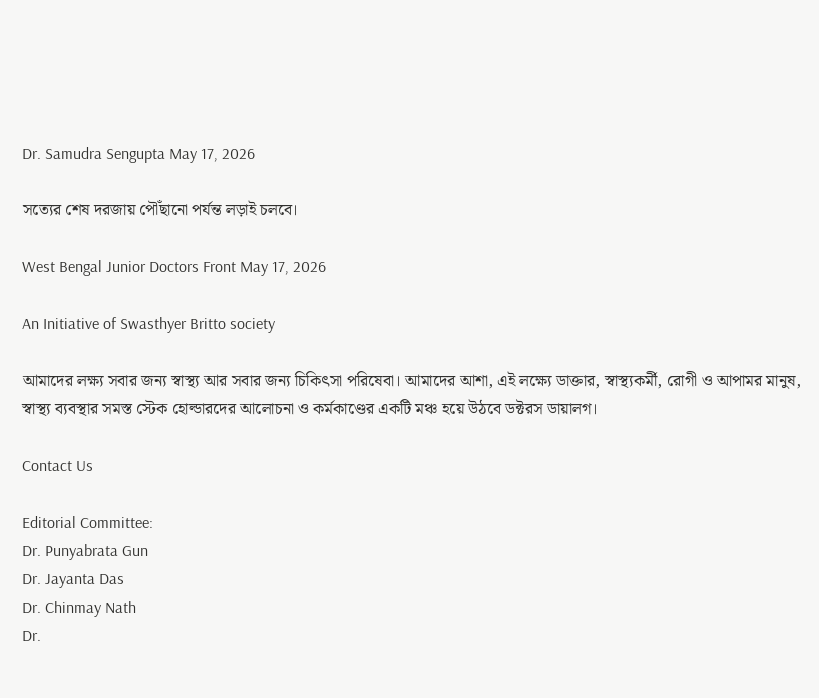Dr. Samudra Sengupta May 17, 2026

সত্যের শেষ দরজায় পৌঁছানো পর্যন্ত লড়াই চলবে।

West Bengal Junior Doctors Front May 17, 2026

An Initiative of Swasthyer Britto society

আমাদের লক্ষ্য সবার জন্য স্বাস্থ্য আর সবার জন্য চিকিৎসা পরিষেবা। আমাদের আশা, এই লক্ষ্যে ডাক্তার, স্বাস্থ্যকর্মী, রোগী ও আপামর মানুষ, স্বাস্থ্য ব্যবস্থার সমস্ত স্টেক হোল্ডারদের আলোচনা ও কর্মকাণ্ডের একটি মঞ্চ হয়ে উঠবে ডক্টরস ডায়ালগ।

Contact Us

Editorial Committee:
Dr. Punyabrata Gun
Dr. Jayanta Das
Dr. Chinmay Nath
Dr.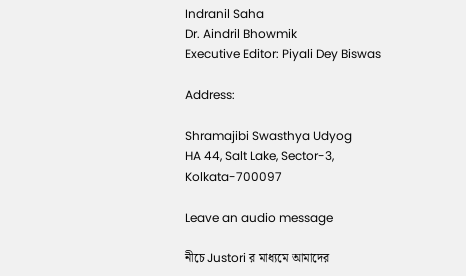Indranil Saha
Dr. Aindril Bhowmik
Executive Editor: Piyali Dey Biswas

Address:

Shramajibi Swasthya Udyog
HA 44, Salt Lake, Sector-3, Kolkata-700097

Leave an audio message

নীচে Justori র মাধ্যমে আমাদের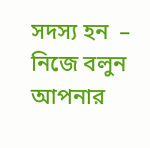সদস্য হন  – নিজে বলুন আপনার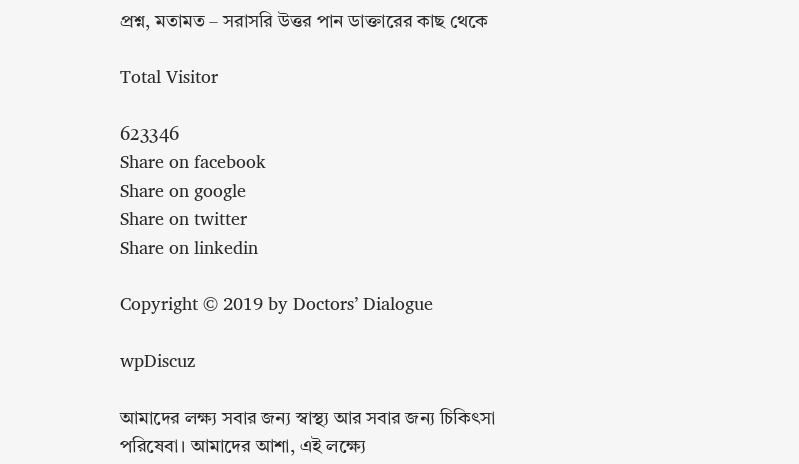প্রশ্ন, মতামত – সরাসরি উত্তর পান ডাক্তারের কাছ থেকে

Total Visitor

623346
Share on facebook
Share on google
Share on twitter
Share on linkedin

Copyright © 2019 by Doctors’ Dialogue

wpDiscuz

আমাদের লক্ষ্য সবার জন্য স্বাস্থ্য আর সবার জন্য চিকিৎসা পরিষেবা। আমাদের আশা, এই লক্ষ্যে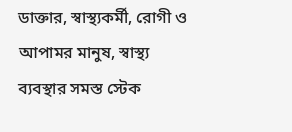ডাক্তার, স্বাস্থ্যকর্মী, রোগী ও আপামর মানুষ, স্বাস্থ্য ব্যবস্থার সমস্ত স্টেক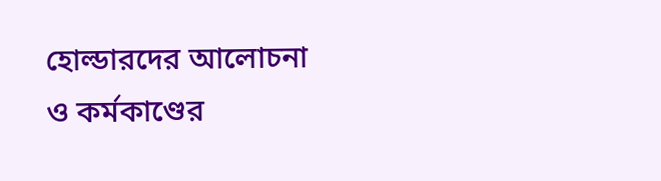হোল্ডারদের আলোচনা ও কর্মকাণ্ডের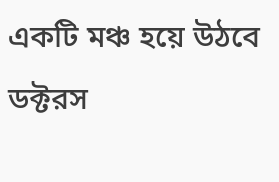একটি মঞ্চ হয়ে উঠবে ডক্টরস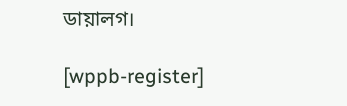ডায়ালগ।

[wppb-register]